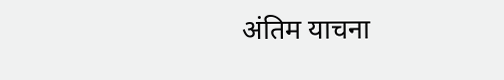अंतिम याचना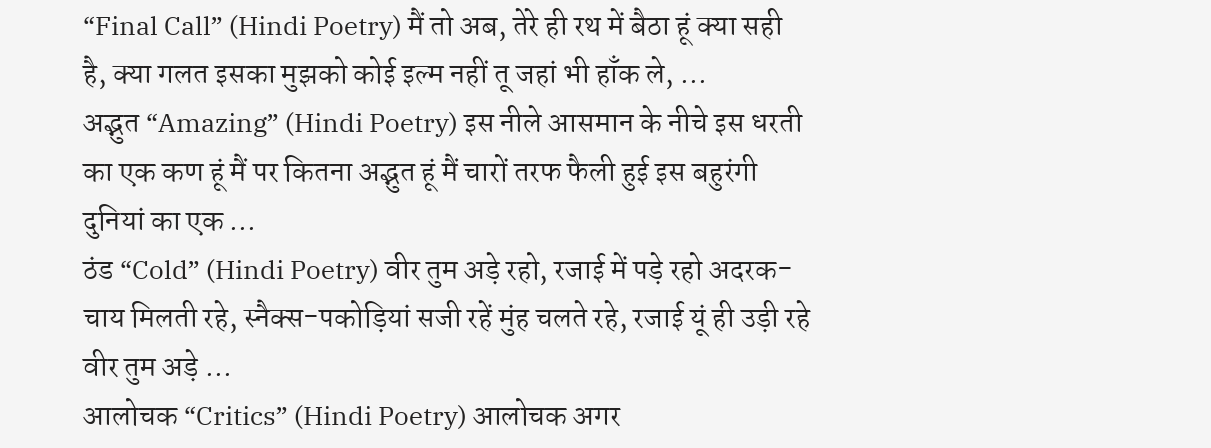“Final Call” (Hindi Poetry) मैं तो अब, तेरे ही रथ में बैठा हूं क्या सही है, क्या गलत इसका मुझको कोई इल्म नहीं तू जहां भी हाँक ले, ...
अद्भुत “Amazing” (Hindi Poetry) इस नीले आसमान के नीचे इस धरती का एक कण हूं मैं पर कितना अद्भुत हूं मैं चारों तरफ फैली हुई इस बहुरंगी दुनियां का एक ...
ठंड “Cold” (Hindi Poetry) वीर तुम अड़े रहो, रजाई में पड़े रहो अदरक-चाय मिलती रहे, स्नैक्स-पकोड़ियां सजी रहें मुंह चलते रहे, रजाई यूं ही उड़ी रहे वीर तुम अड़े ...
आलोचक “Critics” (Hindi Poetry) आलोचक अगर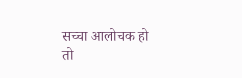सच्चा आलोचक हो तो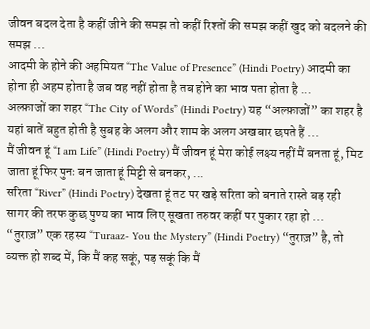जीवन बदल देता है कहीं जीने की समझ तो कहीं रिश्तों की समझ कहीं खुद को बदलने की समझ ...
आदमी के होने की अहमियत “The Value of Presence” (Hindi Poetry) आदमी का होना ही अहम होता है जब वह नहीं होता है तब होने का भाव पता होता है ...
अल्फ़ाजों का शहर “The City of Words” (Hindi Poetry) यह “अल्फ़ाजों” का शहर है यहां बातें बहुत होती है सुबह के अलग और शाम के अलग अखबार छपते हैं ...
मैं जीवन हूं “I am Life” (Hindi Poetry) मैं जीवन हूं मेरा कोई लक्ष्य नहीं मैं बनता हूं, मिट जाता हूं फिर पुनः बन जाता हूं मिट्टी से बनकर, ...
सरिता “River” (Hindi Poetry) देखता हूं तट पर खड़े सरिता को बनाते रास्ते बड़ रही सागर की तरफ कुछ पुण्य का भाव लिए सूखता तरुवर कहीं पर पुकार रहा हो ...
“तुराज़” एक रहस्य “Turaaz- You the Mystery” (Hindi Poetry) “तुराज़” है, तो व्यक्त हो शब्द में, कि मैं कह सकूं, पड़ सकूं कि मैं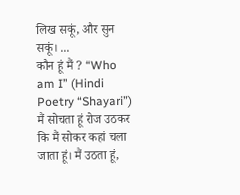लिख सकूं, और सुन सकूं। ...
कौन हूं मैं ? “Who am I” (Hindi Poetry “Shayari”) मैं सोचता हूं रोज उठकर कि मैं सोकर कहां चला जाता हूं। मैं उठता हूं,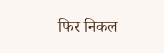फिर निकल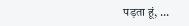पड़ता हूं, ...